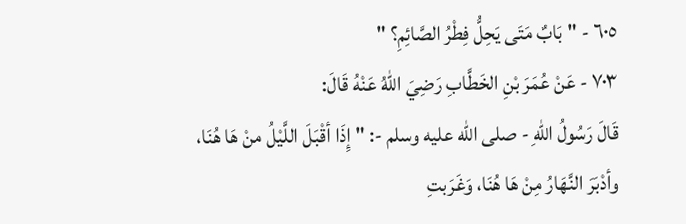٦٠٥ - "بَابٌ مَتَى يَحِلُّ فِطْرُ الصَّائِمِ؟ "
٧٠٣ - عَنْ عُمَرَ بْنِ الخَطَّابِ رَضِيَ اللهُ عَنْهُ قَالَ:
قَالَ رَسُولُ اللهِ - صلى الله عليه وسلم -: " إِذَا أقْبَلَ اللَّيْلُ منْ هَا هُنَا، وأدْبَرَ النَّهَارُ مِنْ هَا هُنَا، وَغَرَبتِ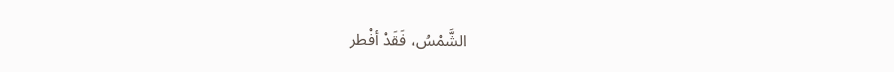الشَّمْسُ، فَقَدْ أفْطر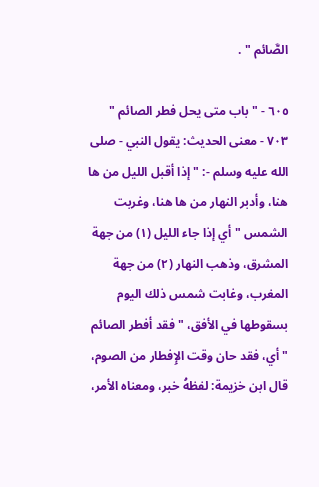الصَّائم " .

٦٠٥ - " باب متى يحل فطر الصائم "
٧٠٣ - معنى الحديث: يقول النبي - صلى الله عليه وسلم -: " إذا أقبل الليل من ها هنا، وأدبر النهار من ها هنا، وغربت الشمس " أي إذا جاء الليل (١) من جهة المشرق، وذهب النهار (٢) من جهة المغرب، وغابت شمس ذلك اليوم بسقوطها في الأفق، " فقد أفطر الصائم " أي، فقد حان وقت الإِفطار من الصوم، قال ابن خزيمة: لفظهُ خبر، ومعناه الأمر،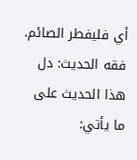أي فليفطر الصائم.
فقه الحديث: دل هذا الحديث على ما يأتي: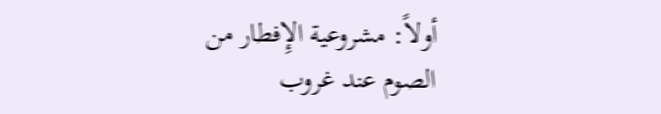أولاً: مشروعية الإِفطار من الصوم عند غروب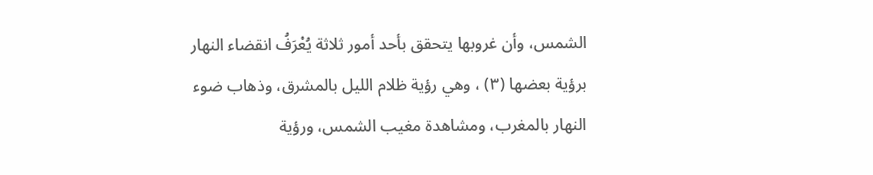الشمس، وأن غروبها يتحقق بأحد أمور ثلاثة يُعْرَفُ انقضاء النهار برؤية بعضها (٣) ، وهي رؤية ظلام الليل بالمشرق، وذهاب ضوء النهار بالمغرب، ومشاهدة مغيب الشمس، ورؤية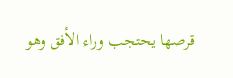قرصها يحتجب وراء الأفق وهو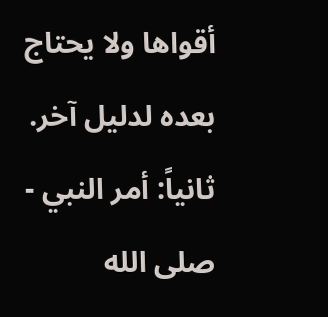أقواها ولا يحتاج بعده لدليل آخر. ثانياً: أمر النبي - صلى الله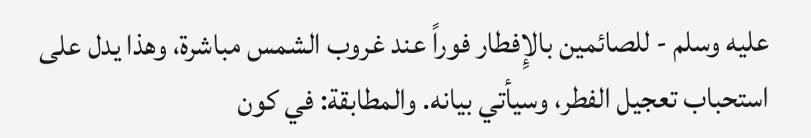عليه وسلم - للصائمين بالإِفطار فوراً عند غروب الشمس مباشرة، وهذا يدل على استحباب تعجيل الفطر، وسيأتي بيانه. والمطابقة: في كون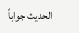الحديث جواباً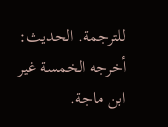للترجمة. الحديث: أخرجه الخمسة غير ابن ماجة.